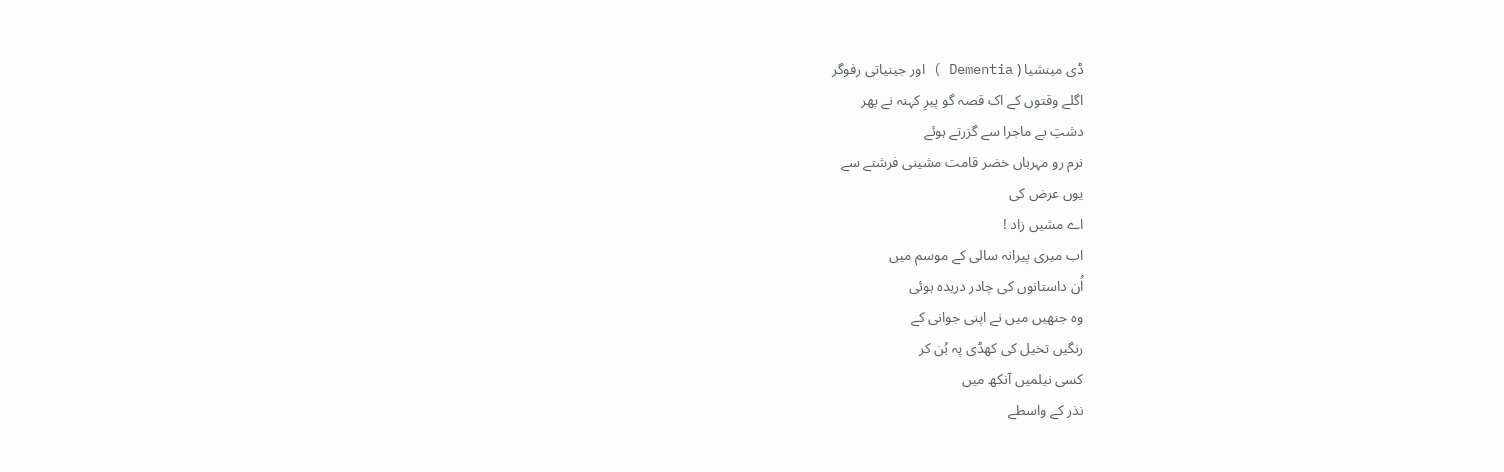ڈی مینشیا ( Dementia ) اور جینیاتی رفوگر
اگلے وقتوں کے اک قصہ گو پیرِ کہنہ نے پھر
دشتِ بے ماجرا سے گزرتے ہوئے
نرم رو مہرباں خضر قامت مشینی فرشتے سے
یوں عرض کی
اے مشیں زاد !
اب میری پیرانہ سالی کے موسم میں
اُن داستانوں کی چادر دریدہ ہوئی
وہ جنھیں میں نے اپنی جوانی کے
رنگیں تخیل کی کھڈی پہ بُن کر
کسی نیلمیں آنکھ میں
نذر کے واسطے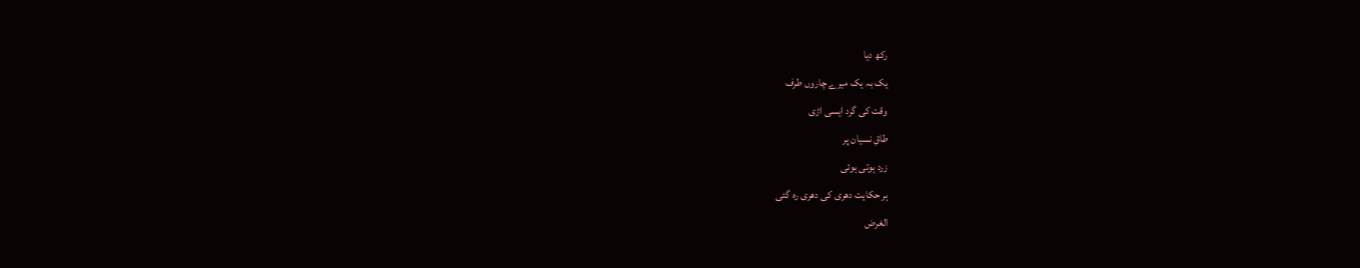رکھ دیا
یک بہ یک میرے چاروں طرف
وقت کی گرد ایسی اڑی
طاقِ نسیان پر
زرد ہوتی ہوئی
ہر حکایت دھری کی دھری رہ گئی
الغرض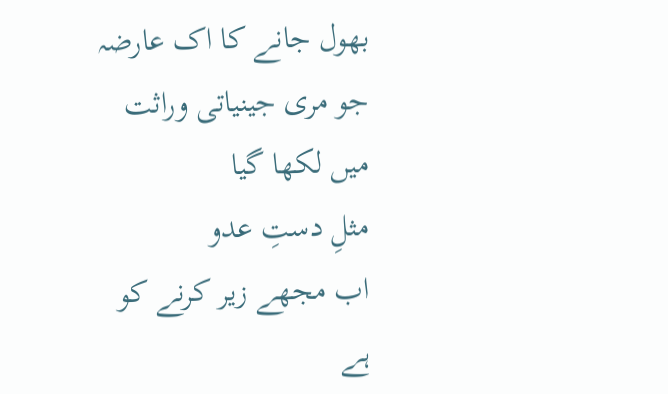بھول جانے کا اک عارضہ
جو مری جینیاتی وراثت میں لکھا گیا
مثلِ دستِ عدو
اب مجھے زیر کرنے کو ہے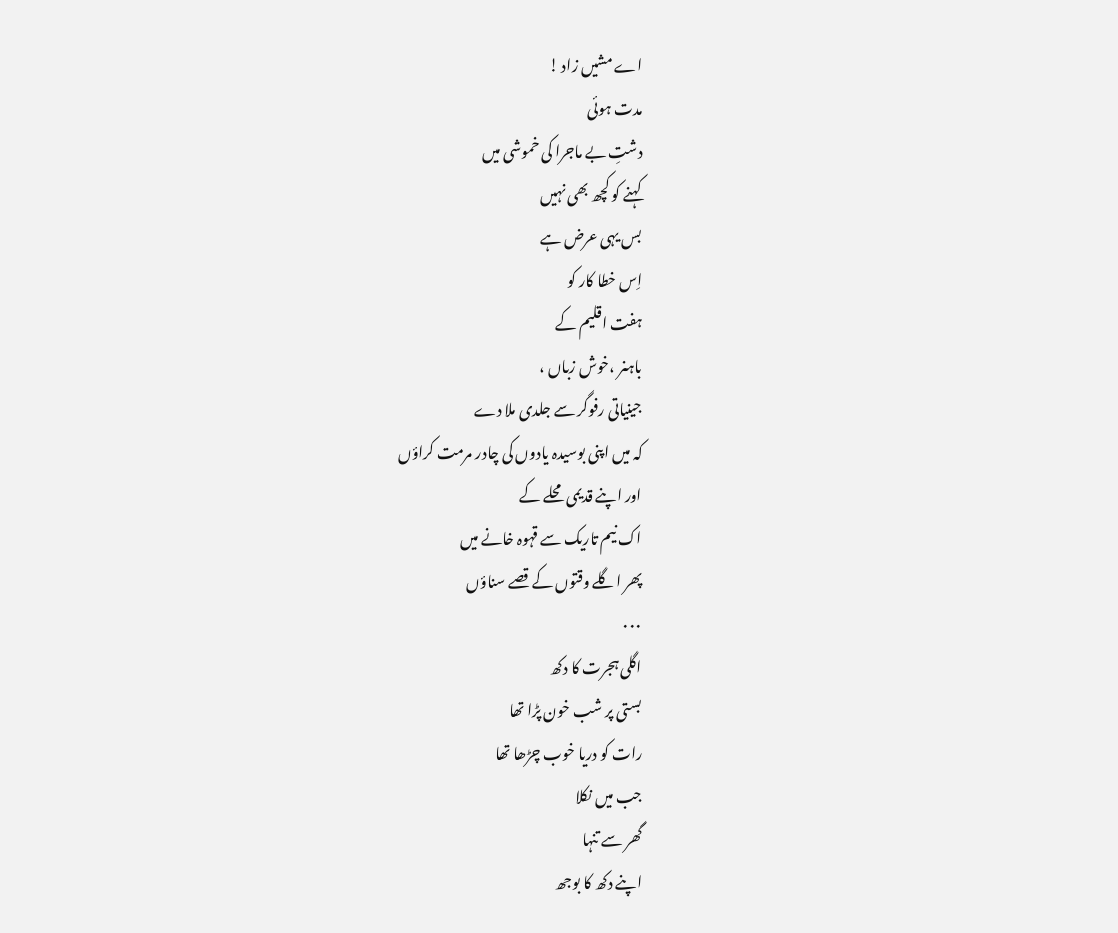اے مشیں زاد !
مدت ہوئی
دشتِ بے ماجرا کی خموشی میں
کہنے کو کچھ بھی نہیں
بس یہی عرض ہے
اِس خطا کار کو
ہفت اقلیم کے
باہنر ،خوش زباں ،
جینیاتی رفوگر سے جلدی ملا دے
کہ میں اپنی بوسیدہ یادوں کی چادر مرمت کراؤں
اور اپنے قدیمی محلے کے
اک نیم تاریک سے قہوہ خانے میں
پھر اگلے وقتوں کے قصے سناؤں
٠٠٠
اگلی ہجرت کا دکھ
بستی پر شب خون پڑا تھا
رات کو دریا خوب چڑھا تھا
جب میں نکلا
گھر سے تنہا
اپنے دکھ کا بوجھ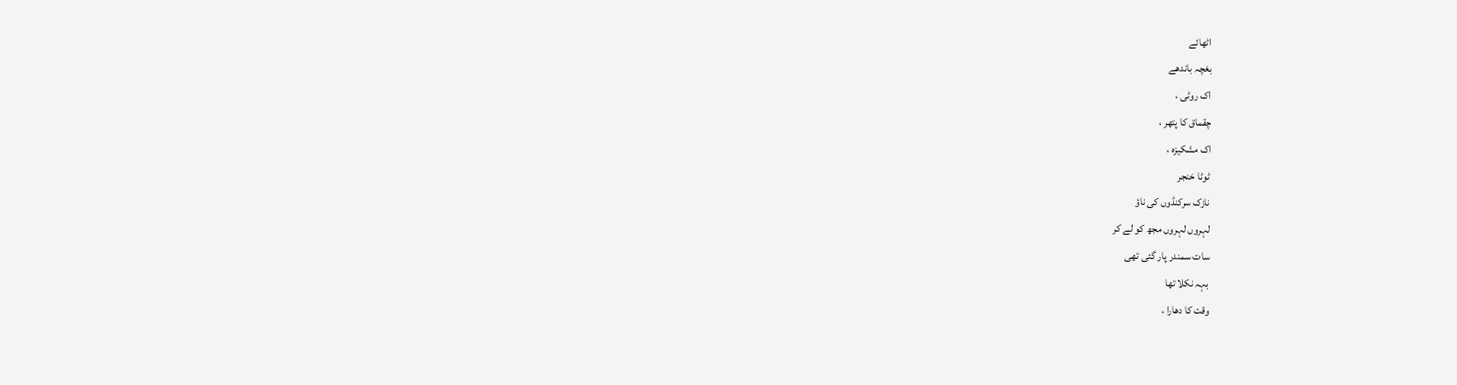اٹھائے
بغچہ باندھے
اک روٹی ،
چقماق کا پتھر ،
اک مشکیزہ ،
ٹوٹا خنجر
نازک سرکنڈوں کی ناؤ
لہروں لہروں مجھ کو لے کر
سات سمندر پار گئی تھی
بہہ نکلا تھا
وقت کا دھارا ،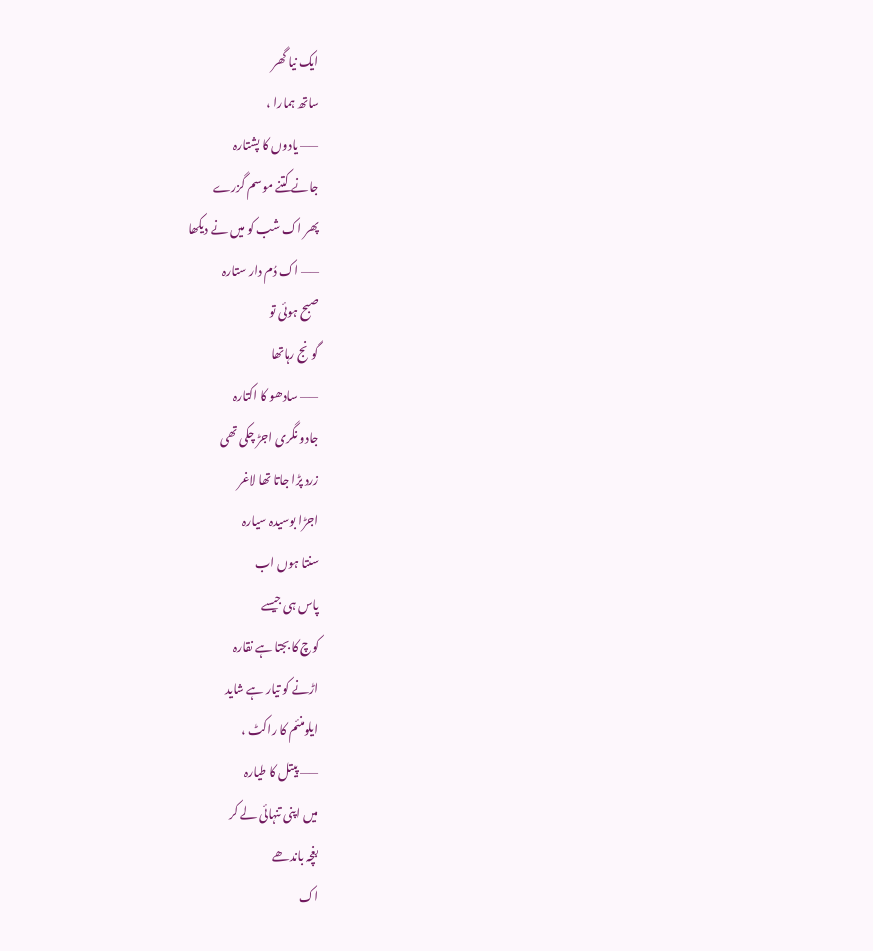ایک نیا گھر
ساتھ ہمارا ،
—— یادوں کا پشتارہ
جانے کتنے موسم گزرے
پھر اک شب کو میں نے دیکھا
—— اک دُم دار ستارہ
صبح ہوئی تو
گونج رہاتھا
—— سادھو کا اکتارہ
جادو نگری اجڑ چکی تھی
زرد پڑا جاتا تھا لاغر
اجڑا بوسیدہ سیارہ
سنتا ہوں اب
پاس ہی جیسے
کوچ کا بجتا ہے نقارہ
اڑنے کو تیار ہے شاید
ایلومنئم کا راکٹ ،
—— پیتل کا طیارہ
میں اپنی تنہائی لے کر
بغچہ باندھے
اک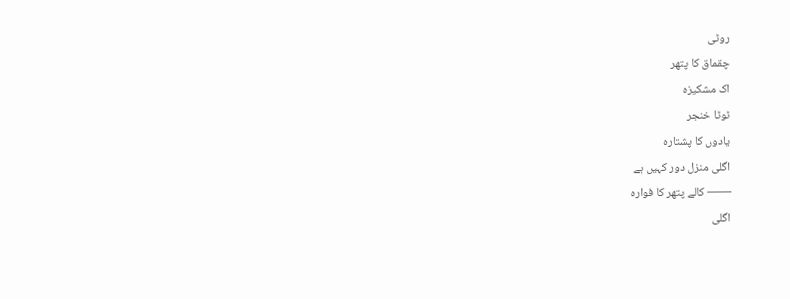روٹی
چقماق کا پتھر
اک مشکیزہ
ٹوٹا خنجر
یادوں کا پشتارہ
اگلی منزل دور کہیں ہے
—— کالے پتھر کا فوارہ
اگلی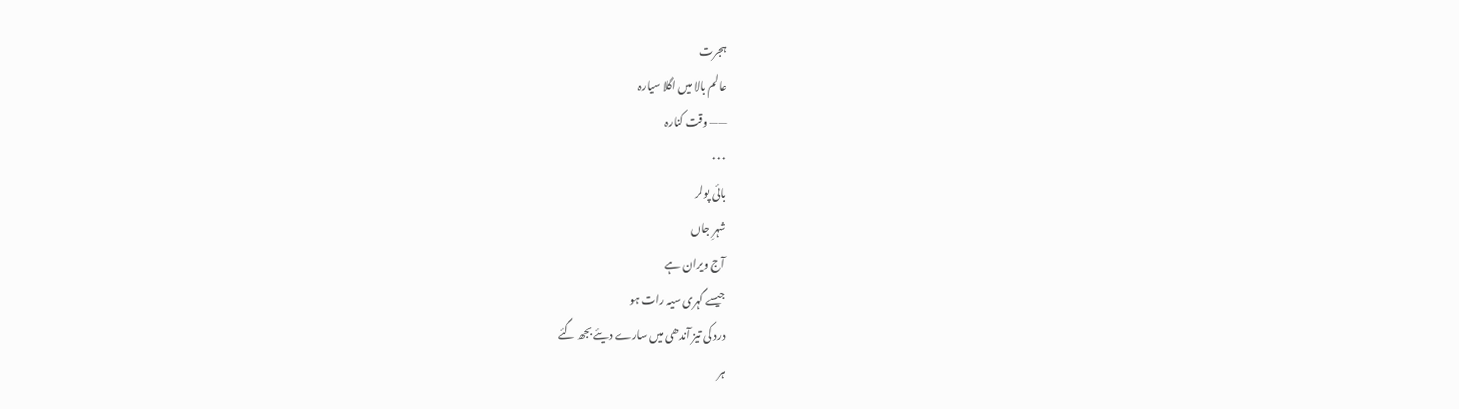ہجرت
عالم بالا میں اگلا سیارہ
—— وقت کنارہ
٠٠٠
بائی پولر
شہرِ جاں
آج ویران ہے
جیسے گہری سیہ رات ہو
درد کی تیز آندھی میں سارے دیئے بجھ گئے
ہر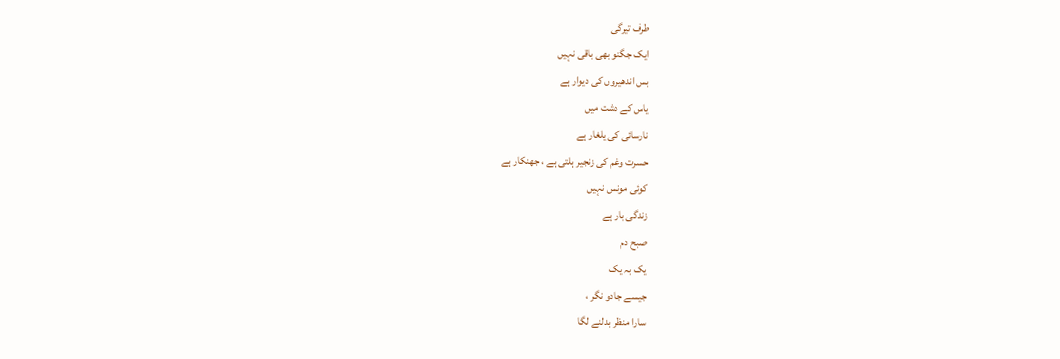طرف تیرگی
ایک جگنو بھی باقی نہیں
بس اندھیروں کی دیوار ہے
یاس کے دشت میں
نارسائی کی یلغار ہے
حسرت وغم کی زنجیر ہلتی ہے ، جھنکار ہے
کوئی مونس نہیں
زندگی بار ہے
صبح دم
یک بہ یک
جیسے جادو نگر ،
سارا منظر بدلنے لگا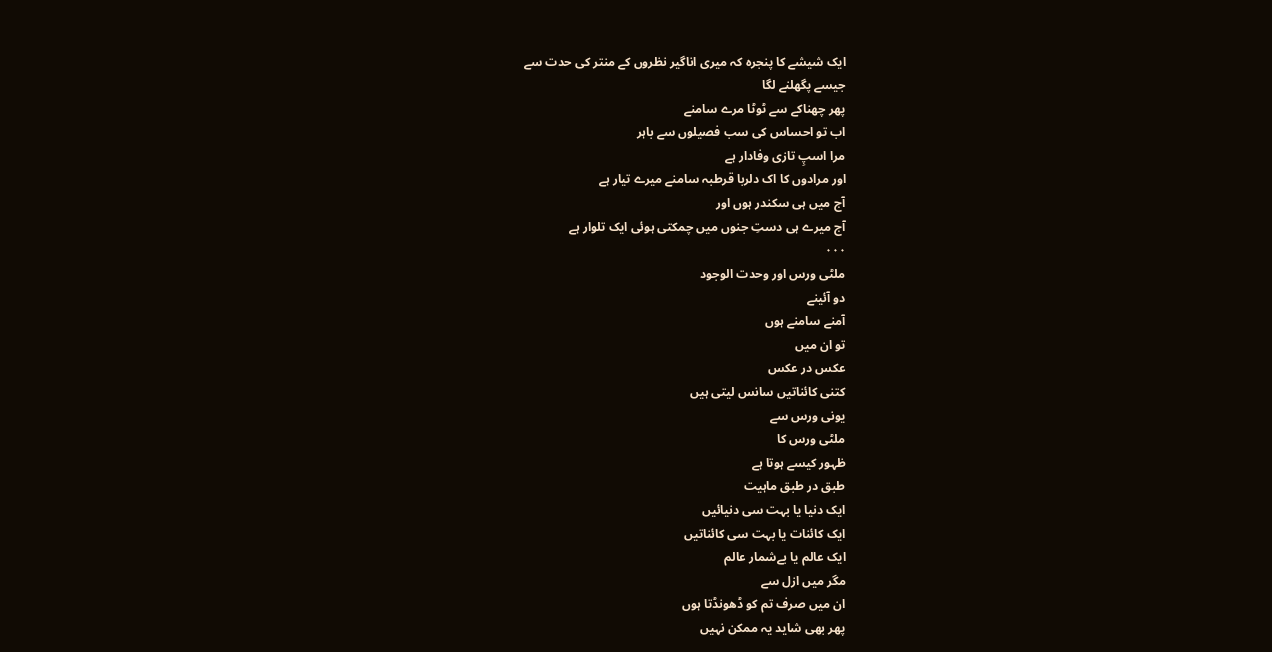ایک شیشے کا پنجرہ کہ میری اناگیر نظروں کے منتر کی حدت سے
جیسے پگھلنے لگا
پھر چھناکے سے ٹوٹا مرے سامنے
اب تو احساس کی سب فصیلوں سے باہر
مرا اسپِ تازی وفادار ہے
اور مرادوں کا اک دلربا قرطبہ سامنے میرے تیار ہے
آج میں ہی سکندر ہوں اور
آج میرے ہی دستِ جنوں میں چمکتی ہوئی ایک تلوار ہے
٠٠٠
ملٹی ورس اور وحدت الوجود
دو آئینے
آمنے سامنے ہوں
تو ان میں
عکس در عکس
کتنی کائناتیں سانس لیتی ہیں
یونی ورس سے
ملٹی ورس کا
ظہور کیسے ہوتا ہے
طبق در طبق ماہیت
ایک دنیا یا بہت سی دنیائیں
ایک کائنات یا بہت سی کائناتیں
ایک عالم یا بےشمار عالم
مگر میں ازل سے
ان میں صرف تم کو ڈھونڈتا ہوں
پھر بھی شاید یہ ممکن نہیں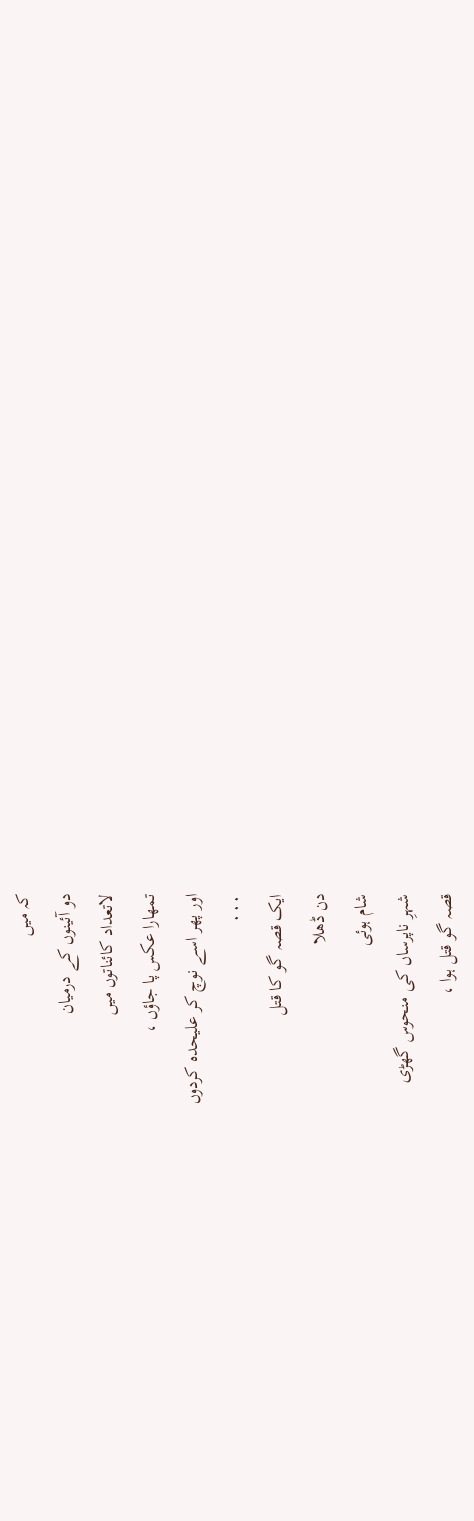کہ میں
دو آئینوں کے درمیان
لاتعداد کائناتوں میں
تمھارا عکس پا جاؤں ،
اور پھر اسے نوچ کر علیحدہ کردوں
٠٠٠
ایک قصہ گو کا قتل
دن ڈھلا
شام ہوئی
شہرِ ناپرساں کی منحوس گھڑی
قصہ گو قتل ہوا ،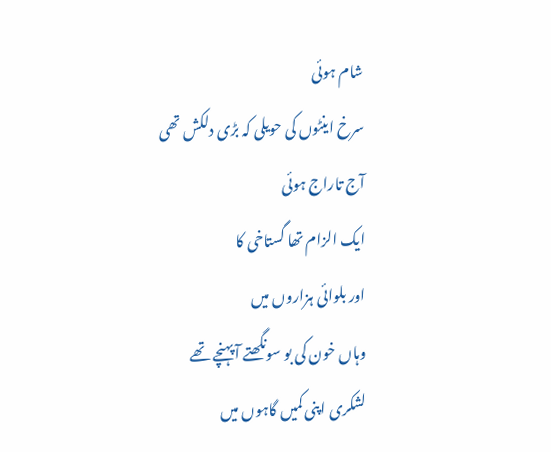شام ہوئی
سرخ اینٹوں کی حویلی کہ بڑی دلکش تھی
آج تاراج ہوئی
ایک الزام تھا گستاخی کا
اور بلوائی ہزاروں میں
وہاں خون کی بو سونگھتے آ پہنچے تھے
لشکری اپنی کمیں گاہوں میں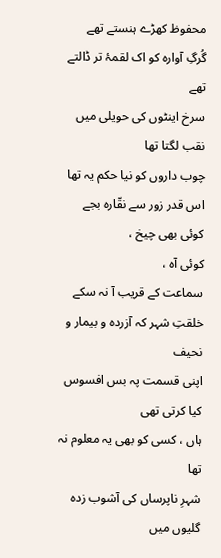محفوظ کھڑے ہنستے تھے
گُرگِ آوارہ کو اک لقمۂ تر ڈالتے تھے
سرخ اینٹوں کی حویلی میں نقب لگتا تھا
چوب داروں کو نیا حکم یہ تھا
اس قدر زور سے نقّارہ بجے
کوئی بھی چیخ ،
کوئی آہ ،
سماعت کے قریب آ نہ سکے
خلقتِ شہر کہ آزردہ و بیمار و نحیف
اپنی قسمت پہ بس افسوس کیا کرتی تھی
ہاں ، کسی کو بھی یہ معلوم نہ تھا
شہرِ ناپرساں کی آشوب زدہ گلیوں میں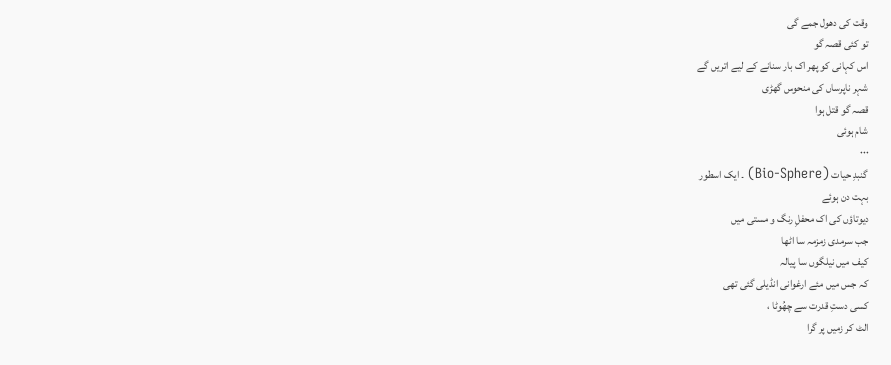وقت کی دھول جمے گی
تو کئی قصہ گو
اس کہانی کو پھر اک بار سنانے کے لیے اتریں گے
شہر ناپرساں کی منحوس گھڑی
قصہ گو قتل ہوا
شام ہوئی
٠٠٠
گنبدِ حیات (Bio-Sphere) ۔ ایک اسطور
بہت دن ہوئے
دیوتاؤں کی اک محفلِ رنگ و مستی میں
جب سرمدی زمزمہ سا اٹھا
کیف میں نیلگوں سا پیالہ
کہ جس میں مئے ارغوانی انڈیلی گئی تھی
کسی دستِ قدرت سے چھُوٹا ،
الٹ کر زمیں پر گرا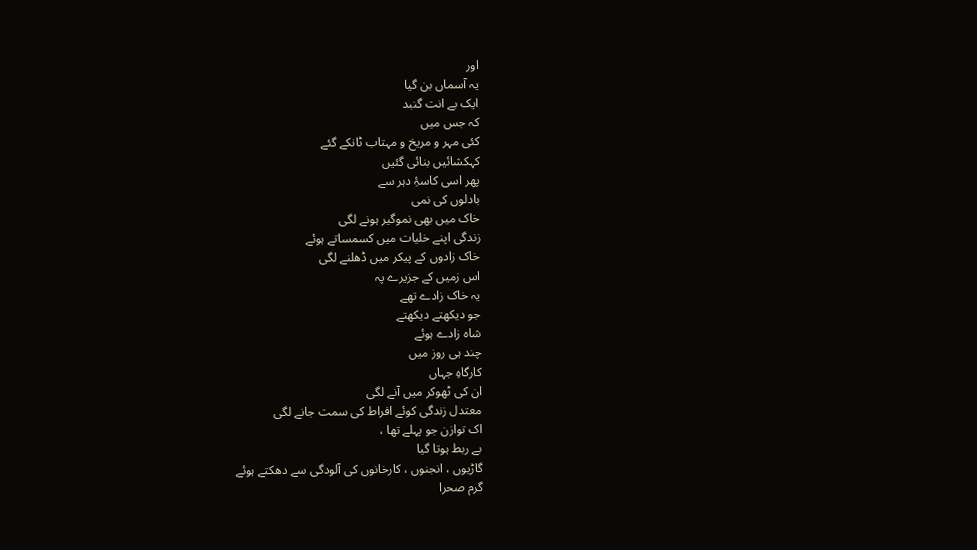اور
یہ آسماں بن گیا
ایک بے انت گنبد
کہ جس میں
کئی مہر و مریخ و مہتاب ٹانکے گئے
کہکشائیں بنائی گئیں
پھر اسی کاسۂِ دہر سے
بادلوں کی نمی
خاک میں بھی نموگیر ہونے لگی
زندگی اپنے خلیات میں کسمساتے ہوئے
خاک زادوں کے پیکر میں ڈھلنے لگی
اس زمیں کے جزیرے پہ
یہ خاک زادے تھے
جو دیکھتے دیکھتے
شاہ زادے ہوئے
چند ہی روز میں
کارگاہِ جہاں
ان کی ٹھوکر میں آنے لگی
معتدل زندگی کوئے افراط کی سمت جانے لگی
اک توازن جو پہلے تھا ،
بے ربط ہوتا گیا
گاڑیوں ، انجنوں ، کارخانوں کی آلودگی سے دھکتے ہوئے
گرم صحرا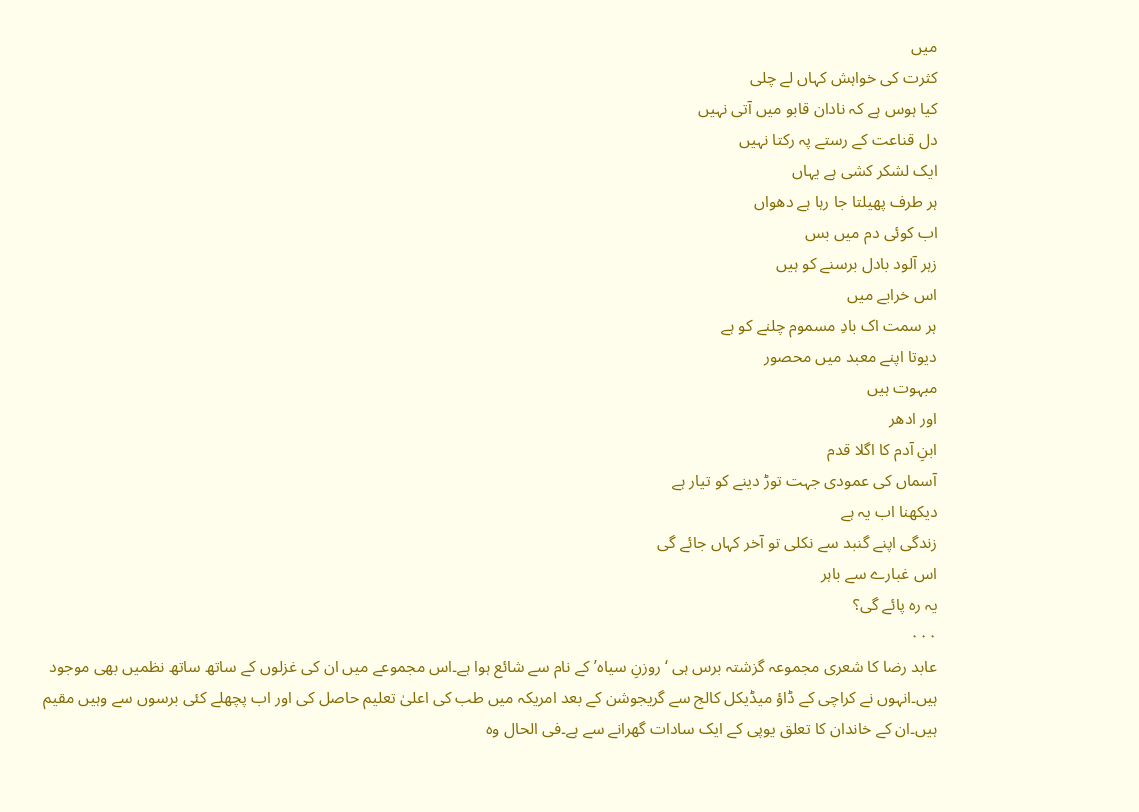میں
کثرت کی خواہش کہاں لے چلی
کیا ہوس ہے کہ نادان قابو میں آتی نہیں
دل قناعت کے رستے پہ رکتا نہیں
ایک لشکر کشی ہے یہاں
ہر طرف پھیلتا جا رہا ہے دھواں
اب کوئی دم میں بس
زہر آلود بادل برسنے کو ہیں
اس خرابے میں
ہر سمت اک بادِ مسموم چلنے کو ہے
دیوتا اپنے معبد میں محصور
مبہوت ہیں
اور ادھر
ابنِ آدم کا اگلا قدم
آسماں کی عمودی جہت توڑ دینے کو تیار ہے
دیکھنا اب یہ ہے
زندگی اپنے گنبد سے نکلی تو آخر کہاں جائے گی
اس غبارے سے باہر
یہ رہ پائے گی؟
٠٠٠
عابد رضا کا شعری مجموعہ گزشتہ برس ہی ‘روزنِ سیاہ’ کے نام سے شائع ہوا ہے۔اس مجموعے میں ان کی غزلوں کے ساتھ ساتھ نظمیں بھی موجود ہیں۔انہوں نے کراچی کے ڈاؤ میڈیکل کالج سے گریجوشن کے بعد امریکہ میں طب کی اعلیٰ تعلیم حاصل کی اور اب پچھلے کئی برسوں سے وہیں مقیم ہیں۔ان کے خاندان کا تعلق یوپی کے ایک سادات گھرانے سے ہے۔فی الحال وہ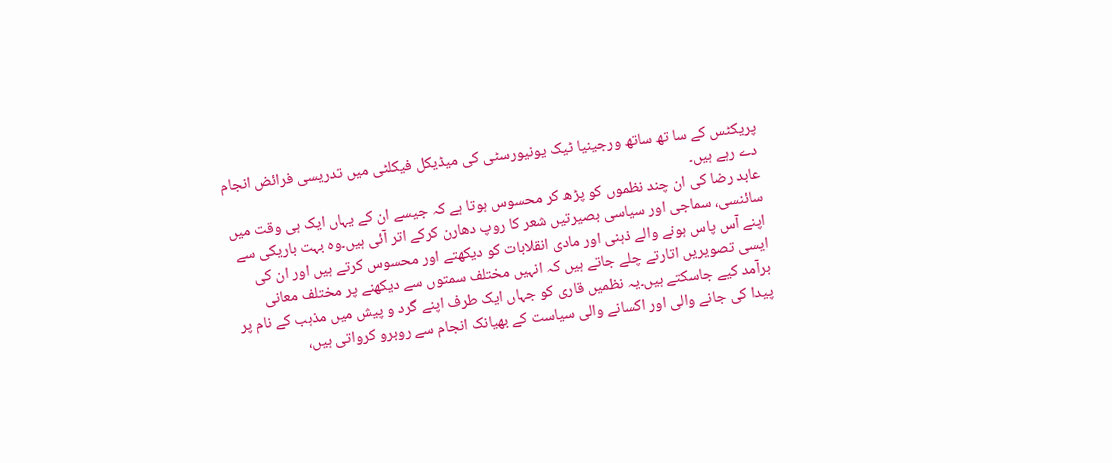پریکٹس کے سا تھ ساتھ ورجینیا ٹیک یونیورسٹی کی میڈیکل فیکلٹی میں تدریسی فرائض انجام دے رہے ہیں۔
عابد رضا کی ان چند نظموں کو پڑھ کر محسوس ہوتا ہے کہ جیسے ان کے یہاں ایک ہی وقت میں سائنسی، سماجی اور سیاسی بصیرتیں شعر کا روپ دھارن کرکے اتر آئی ہیں۔وہ بہت باریکی سے اپنے آس پاس ہونے والے ذہنی اور مادی انقلابات کو دیکھتے اور محسوس کرتے ہیں اور ان کی ایسی تصویریں اتارتے چلے جاتے ہیں کہ انہیں مختلف سمتوں سے دیکھنے پر مختلف معانی برآمد کیے جاسکتے ہیں۔یہ نظمیں قاری کو جہاں ایک طرف اپنے گرد و پیش میں مذہب کے نام پر پیدا کی جانے والی اور اکسانے والی سیاست کے بھیانک انجام سے روبرو کرواتی ہیں،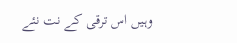وہیں اس ترقی کے نت نئے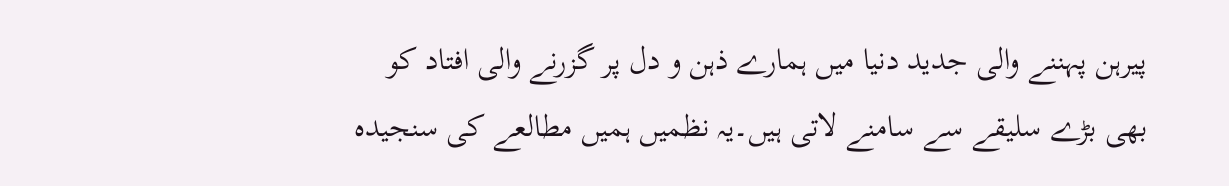پیرہن پہننے والی جدید دنیا میں ہمارے ذہن و دل پر گزرنے والی افتاد کو بھی بڑے سلیقے سے سامنے لاتی ہیں۔یہ نظمیں ہمیں مطالعے کی سنجیدہ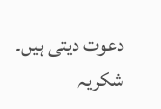دعوت دیتی ہیں۔ شکریہ